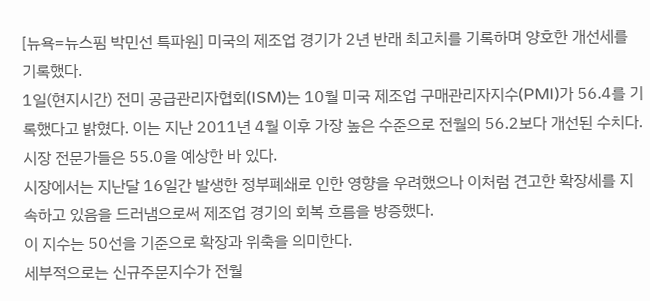[뉴욕=뉴스핌 박민선 특파원] 미국의 제조업 경기가 2년 반래 최고치를 기록하며 양호한 개선세를 기록했다.
1일(현지시간) 전미 공급관리자협회(ISM)는 10월 미국 제조업 구매관리자지수(PMI)가 56.4를 기록했다고 밝혔다. 이는 지난 2011년 4월 이후 가장 높은 수준으로 전월의 56.2보다 개선된 수치다. 시장 전문가들은 55.0을 예상한 바 있다.
시장에서는 지난달 16일간 발생한 정부폐쇄로 인한 영향을 우려했으나 이처럼 견고한 확장세를 지속하고 있음을 드러냄으로써 제조업 경기의 회복 흐름을 방증했다.
이 지수는 50선을 기준으로 확장과 위축을 의미한다.
세부적으로는 신규주문지수가 전월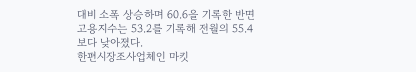대비 소폭 상승하며 60.6을 기록한 반면 고용지수는 53.2를 기록해 전월의 55.4보다 낮아졌다.
한편시장조사업체인 마킷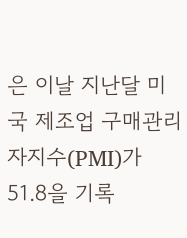은 이날 지난달 미국 제조업 구매관리자지수(PMI)가 51.8을 기록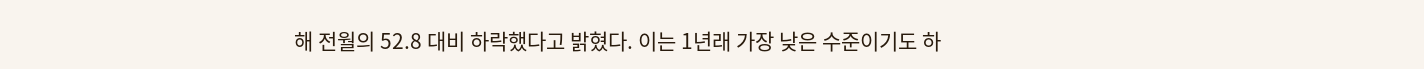해 전월의 52.8 대비 하락했다고 밝혔다. 이는 1년래 가장 낮은 수준이기도 하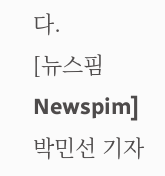다.
[뉴스핌 Newspim] 박민선 기자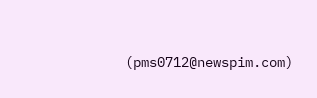(pms0712@newspim.com)